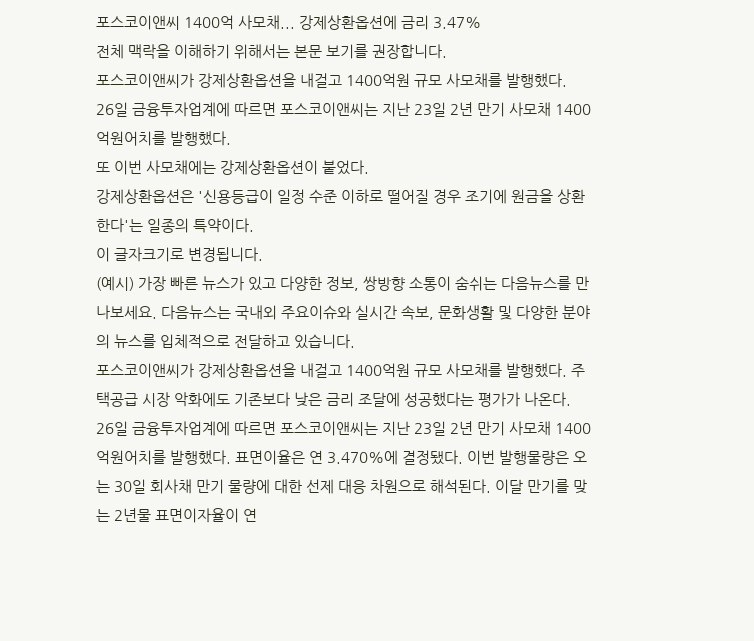포스코이앤씨 1400억 사모채... 강제상환옵션에 금리 3.47%
전체 맥락을 이해하기 위해서는 본문 보기를 권장합니다.
포스코이앤씨가 강제상환옵션을 내걸고 1400억원 규모 사모채를 발행했다.
26일 금융투자업계에 따르면 포스코이앤씨는 지난 23일 2년 만기 사모채 1400억원어치를 발행했다.
또 이번 사모채에는 강제상환옵션이 붙었다.
강제상환옵션은 '신용등급이 일정 수준 이하로 떨어질 경우 조기에 원금을 상환한다'는 일종의 특약이다.
이 글자크기로 변경됩니다.
(예시) 가장 빠른 뉴스가 있고 다양한 정보, 쌍방향 소통이 숨쉬는 다음뉴스를 만나보세요. 다음뉴스는 국내외 주요이슈와 실시간 속보, 문화생활 및 다양한 분야의 뉴스를 입체적으로 전달하고 있습니다.
포스코이앤씨가 강제상환옵션을 내걸고 1400억원 규모 사모채를 발행했다. 주택공급 시장 악화에도 기존보다 낮은 금리 조달에 성공했다는 평가가 나온다.
26일 금융투자업계에 따르면 포스코이앤씨는 지난 23일 2년 만기 사모채 1400억원어치를 발행했다. 표면이율은 연 3.470%에 결정됐다. 이번 발행물량은 오는 30일 회사채 만기 물량에 대한 선제 대응 차원으로 해석된다. 이달 만기를 맞는 2년물 표면이자율이 연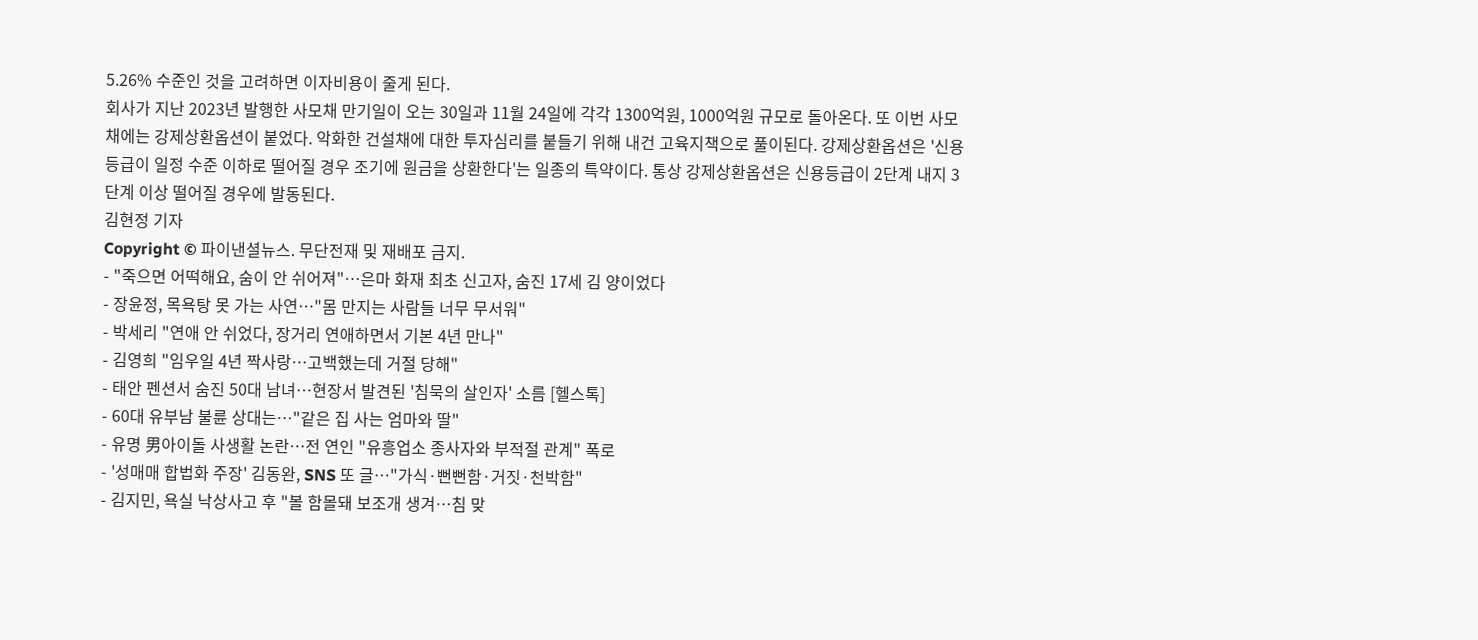5.26% 수준인 것을 고려하면 이자비용이 줄게 된다.
회사가 지난 2023년 발행한 사모채 만기일이 오는 30일과 11월 24일에 각각 1300억원, 1000억원 규모로 돌아온다. 또 이번 사모채에는 강제상환옵션이 붙었다. 악화한 건설채에 대한 투자심리를 붙들기 위해 내건 고육지책으로 풀이된다. 강제상환옵션은 '신용등급이 일정 수준 이하로 떨어질 경우 조기에 원금을 상환한다'는 일종의 특약이다. 통상 강제상환옵션은 신용등급이 2단계 내지 3단계 이상 떨어질 경우에 발동된다.
김현정 기자
Copyright © 파이낸셜뉴스. 무단전재 및 재배포 금지.
- "죽으면 어떡해요, 숨이 안 쉬어져"…은마 화재 최초 신고자, 숨진 17세 김 양이었다
- 장윤정, 목욕탕 못 가는 사연…"몸 만지는 사람들 너무 무서워"
- 박세리 "연애 안 쉬었다, 장거리 연애하면서 기본 4년 만나"
- 김영희 "임우일 4년 짝사랑…고백했는데 거절 당해"
- 태안 펜션서 숨진 50대 남녀…현장서 발견된 '침묵의 살인자' 소름 [헬스톡]
- 60대 유부남 불륜 상대는…"같은 집 사는 엄마와 딸"
- 유명 男아이돌 사생활 논란…전 연인 "유흥업소 종사자와 부적절 관계" 폭로
- '성매매 합법화 주장' 김동완, SNS 또 글…"가식·뻔뻔함·거짓·천박함"
- 김지민, 욕실 낙상사고 후 "볼 함몰돼 보조개 생겨…침 맞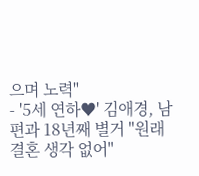으며 노력"
- '5세 연하♥' 김애경, 남편과 18년째 별거 "원래 결혼 생각 없어"